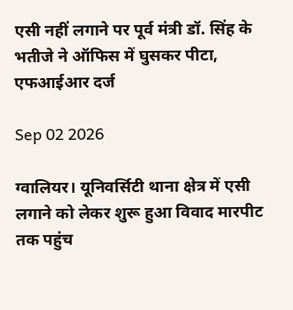एसी नहीं लगाने पर पूर्व मंत्री डॉ. सिंह के भतीजे ने ऑफिस में घुसकर पीटा, एफआईआर दर्ज

Sep 02 2026

ग्वालियर। यूनिवर्सिटी थाना क्षेत्र में एसी लगाने को लेकर शुरू हुआ विवाद मारपीट तक पहुंच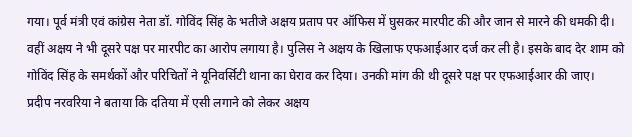गया। पूर्व मंत्री एवं कांग्रेस नेता डॉ. गोविंद सिंह के भतीजे अक्षय प्रताप पर ऑफिस में घुसकर मारपीट की और जान से मारने की धमकी दी। वहीं अक्षय ने भी दूसरे पक्ष पर मारपीट का आरोप लगाया है। पुलिस ने अक्षय के खिलाफ एफआईआर दर्ज कर ली है। इसके बाद देर शाम को गोविंद सिंह के समर्थकों और परिचितों ने यूनिवर्सिटी थाना का घेराव कर दिया। उनकी मांग की थी दूसरे पक्ष पर एफआईआर की जाए।
प्रदीप नरवरिया ने बताया कि दतिया में एसी लगाने को लेकर अक्षय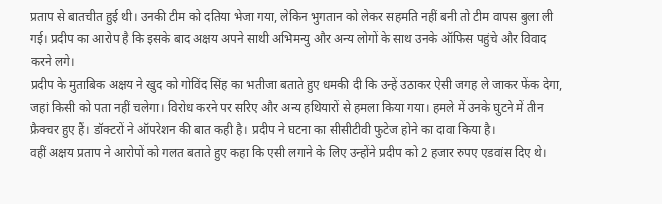प्रताप से बातचीत हुई थी। उनकी टीम को दतिया भेजा गया, लेकिन भुगतान को लेकर सहमति नहीं बनी तो टीम वापस बुला ली गई। प्रदीप का आरोप है कि इसके बाद अक्षय अपने साथी अभिमन्यु और अन्य लोगों के साथ उनके ऑफिस पहुंचे और विवाद करने लगे।
प्रदीप के मुताबिक अक्षय ने खुद को गोविंद सिंह का भतीजा बताते हुए धमकी दी कि उन्हें उठाकर ऐसी जगह ले जाकर फेंक देगा, जहां किसी को पता नहीं चलेगा। विरोध करने पर सरिए और अन्य हथियारों से हमला किया गया। हमले में उनके घुटने में तीन फ्रैक्चर हुए हैं। डॉक्टरों ने ऑपरेशन की बात कही है। प्रदीप ने घटना का सीसीटीवी फुटेज होने का दावा किया है।
वहीं अक्षय प्रताप ने आरोपों को गलत बताते हुए कहा कि एसी लगाने के लिए उन्होंने प्रदीप को 2 हजार रुपए एडवांस दिए थे।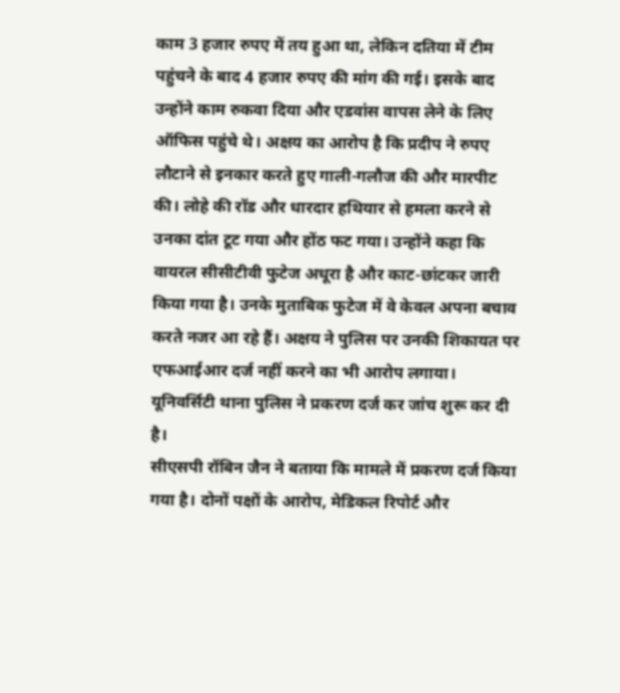काम 3 हजार रुपए में तय हुआ था, लेकिन दतिया में टीम पहुंचने के बाद 4 हजार रुपए की मांग की गई। इसके बाद उन्होंने काम रुकवा दिया और एडवांस वापस लेने के लिए ऑफिस पहुंचे थे। अक्षय का आरोप है कि प्रदीप ने रुपए लौटाने से इनकार करते हुए गाली-गलौज की और मारपीट की। लोहे की रॉड और धारदार हथियार से हमला करने से उनका दांत टूट गया और होंठ फट गया। उन्होंने कहा कि वायरल सीसीटीवी फुटेज अधूरा है और काट-छांटकर जारी किया गया है। उनके मुताबिक फुटेज में वे केवल अपना बचाव करते नजर आ रहे हैं। अक्षय ने पुलिस पर उनकी शिकायत पर एफआईआर दर्ज नहीं करने का भी आरोप लगाया। यूनिवर्सिटी थाना पुलिस ने प्रकरण दर्ज कर जांच शुरू कर दी है।
सीएसपी रॉबिन जैन ने बताया कि मामले में प्रकरण दर्ज किया गया है। दोनों पक्षों के आरोप, मेडिकल रिपोर्ट और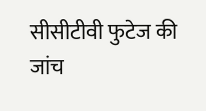सीसीटीवी फुटेज की जांच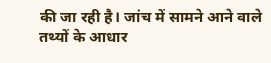की जा रही है। जांच में सामने आने वाले तथ्यों के आधार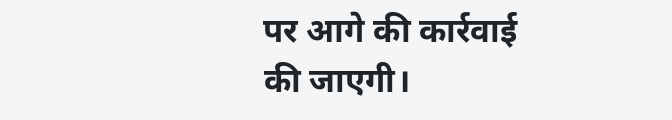पर आगे की कार्रवाई की जाएगी।